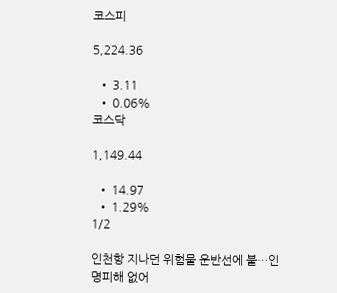코스피

5,224.36

  • 3.11
  • 0.06%
코스닥

1,149.44

  • 14.97
  • 1.29%
1/2

인천항 지나던 위험물 운반선에 불…인명피해 없어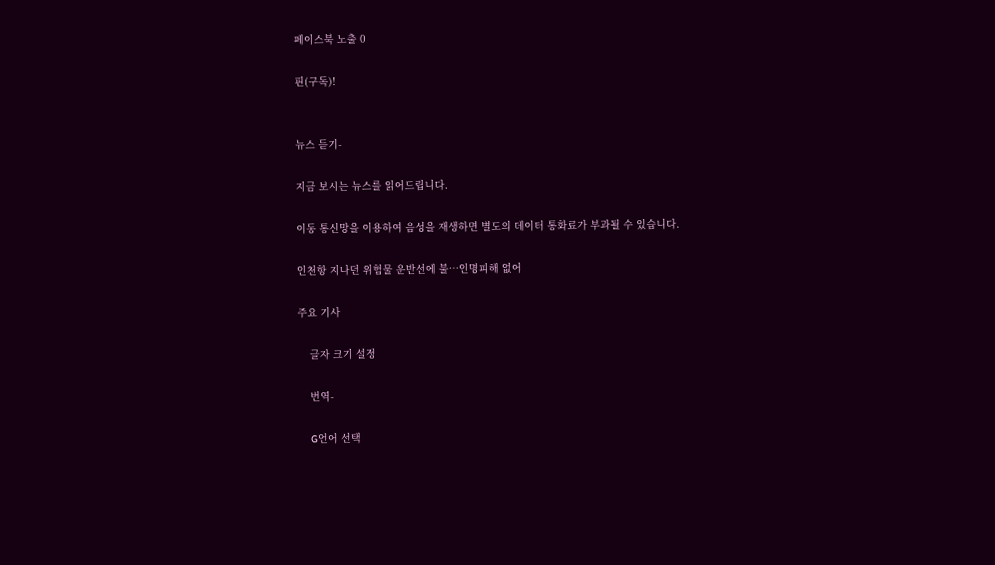페이스북 노출 0

핀(구독)!


뉴스 듣기-

지금 보시는 뉴스를 읽어드립니다.

이동 통신망을 이용하여 음성을 재생하면 별도의 데이터 통화료가 부과될 수 있습니다.

인천항 지나던 위험물 운반선에 불…인명피해 없어

주요 기사

    글자 크기 설정

    번역-

    G언어 선택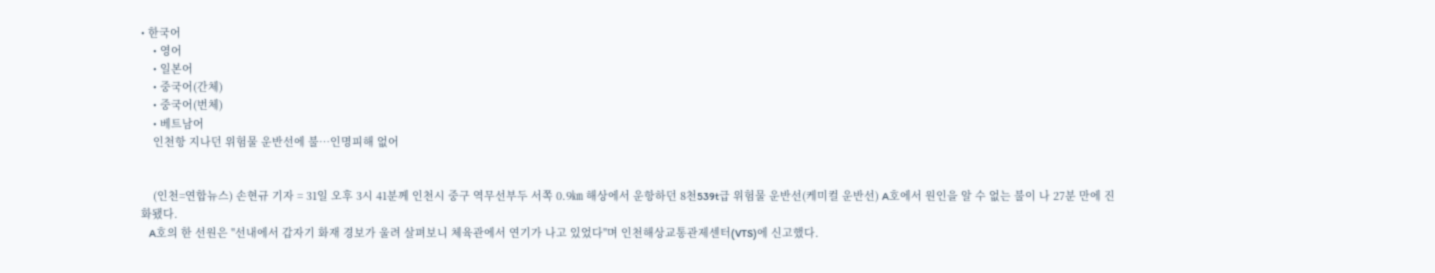• 한국어
    • 영어
    • 일본어
    • 중국어(간체)
    • 중국어(번체)
    • 베트남어
    인천항 지나던 위험물 운반선에 불…인명피해 없어


    (인천=연합뉴스) 손현규 기자 = 31일 오후 3시 41분께 인천시 중구 역무선부두 서쪽 0.9㎞ 해상에서 운항하던 8천539t급 위험물 운반선(케미컬 운반선) A호에서 원인을 알 수 없는 불이 나 27분 만에 진화됐다.
    A호의 한 선원은 "선내에서 갑자기 화재 경보가 울려 살펴보니 체육관에서 연기가 나고 있었다"며 인천해상교통관제센터(VTS)에 신고했다.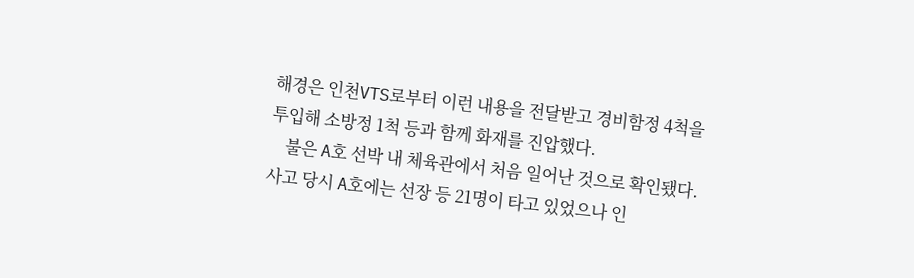해경은 인천VTS로부터 이런 내용을 전달받고 경비함정 4척을 투입해 소방정 1척 등과 함께 화재를 진압했다.
    불은 A호 선박 내 체육관에서 처음 일어난 것으로 확인됐다. 사고 당시 A호에는 선장 등 21명이 타고 있었으나 인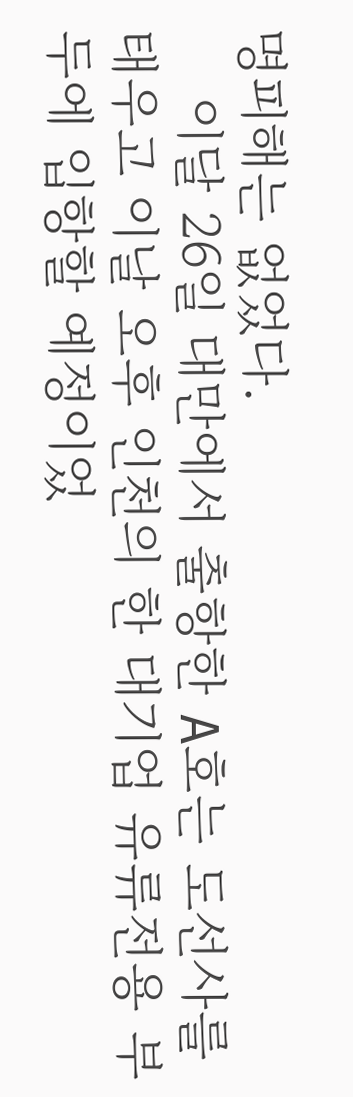명피해는 없었다.
    이달 26일 대만에서 출항한 A호는 도선사를 태우고 이날 오후 인천의 한 대기업 유류전용 부두에 입항할 예정이었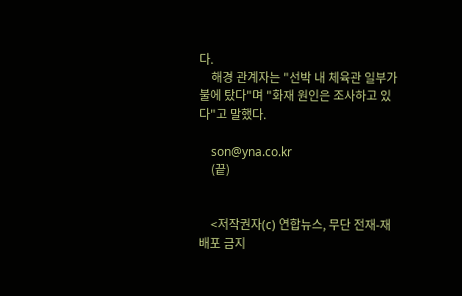다.
    해경 관계자는 "선박 내 체육관 일부가 불에 탔다"며 "화재 원인은 조사하고 있다"고 말했다.

    son@yna.co.kr
    (끝)


    <저작권자(c) 연합뉴스, 무단 전재-재배포 금지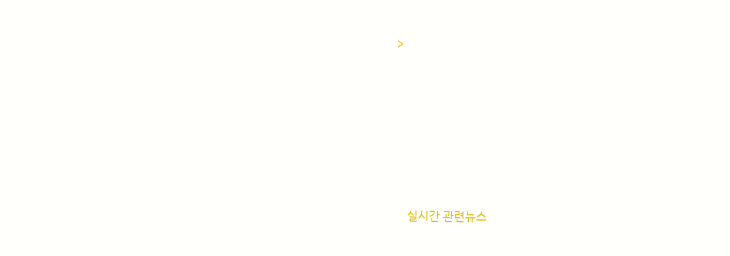>








    실시간 관련뉴스